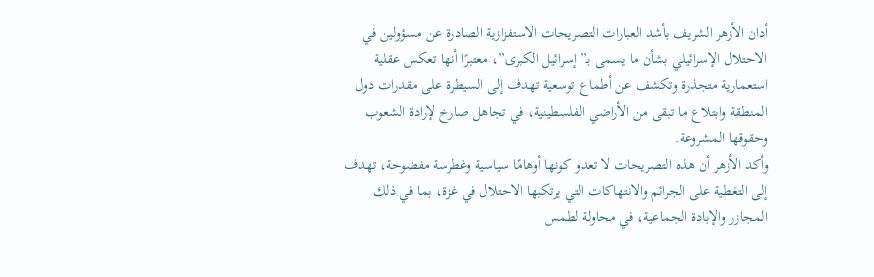أدان الأزهر الشريف بأشد العبارات التصريحات الاستفزازية الصادرة عن مسؤولين في الاحتلال الإسرائيلي بشأن ما يسمى بـ”إسرائيل الكبرى”، معتبرًا أنها تعكس عقلية استعمارية متجذرة وتكشف عن أطماع توسعية تهدف إلى السيطرة على مقدرات دول المنطقة وابتلاع ما تبقى من الأراضي الفلسطينية، في تجاهل صارخ لإرادة الشعوب وحقوقها المشروعة.
وأكد الأزهر أن هذه التصريحات لا تعدو كونها أوهامًا سياسية وغطرسة مفضوحة، تهدف إلى التغطية على الجرائم والانتهاكات التي يرتكبها الاحتلال في غزة، بما في ذلك المجازر والإبادة الجماعية، في محاولة لطمس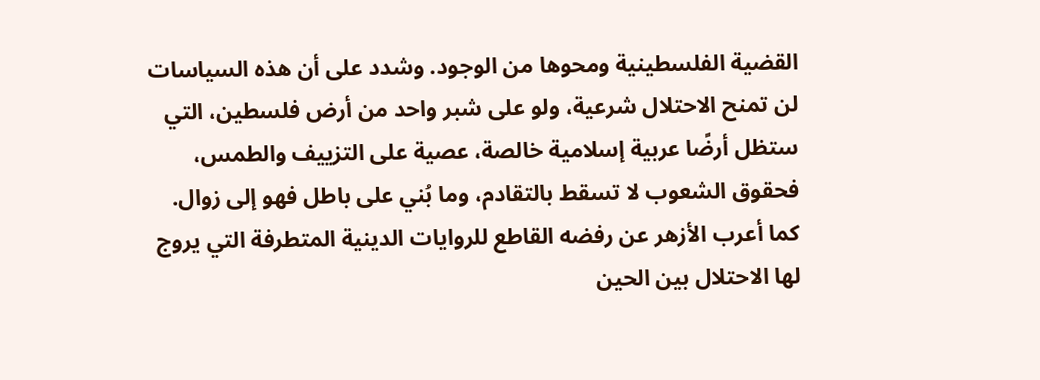القضية الفلسطينية ومحوها من الوجود. وشدد على أن هذه السياسات لن تمنح الاحتلال شرعية، ولو على شبر واحد من أرض فلسطين، التي ستظل أرضًا عربية إسلامية خالصة، عصية على التزييف والطمس، فحقوق الشعوب لا تسقط بالتقادم، وما بُني على باطل فهو إلى زوال.
كما أعرب الأزهر عن رفضه القاطع للروايات الدينية المتطرفة التي يروج لها الاحتلال بين الحين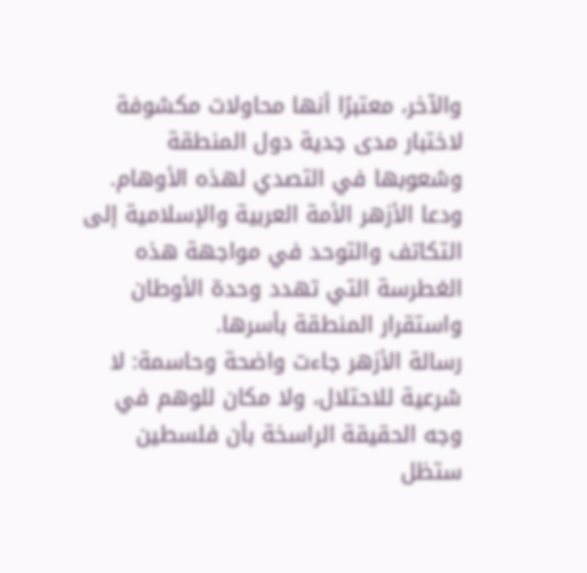والآخر، معتبرًا أنها محاولات مكشوفة لاختبار مدى جدية دول المنطقة وشعوبها في التصدي لهذه الأوهام. ودعا الأزهر الأمة العربية والإسلامية إلى التكاتف والتوحد في مواجهة هذه الغطرسة التي تهدد وحدة الأوطان واستقرار المنطقة بأسرها.
رسالة الأزهر جاءت واضحة وحاسمة: لا شرعية للاحتلال، ولا مكان للوهم في وجه الحقيقة الراسخة بأن فلسطين ستظل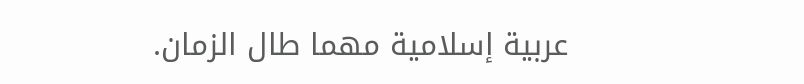عربية إسلامية مهما طال الزمان.